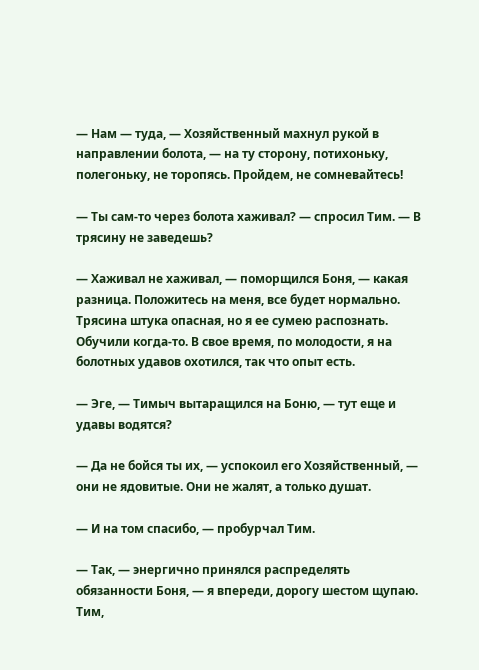— Нам — туда, — Хозяйственный махнул рукой в направлении болота, — на ту сторону, потихоньку, полегоньку, не торопясь. Пройдем, не сомневайтесь!

— Ты сам-то через болота хаживал? — спросил Тим. — В трясину не заведешь?

— Хаживал не хаживал, — поморщился Боня, — какая разница. Положитесь на меня, все будет нормально. Трясина штука опасная, но я ее сумею распознать. Обучили когда-то. В свое время, по молодости, я на болотных удавов охотился, так что опыт есть.

— Эге, — Тимыч вытаращился на Боню, — тут еще и удавы водятся?

— Да не бойся ты их, — успокоил его Хозяйственный, — они не ядовитые. Они не жалят, а только душат.

— И на том спасибо, — пробурчал Тим.

— Так, — энергично принялся распределять обязанности Боня, — я впереди, дорогу шестом щупаю. Тим,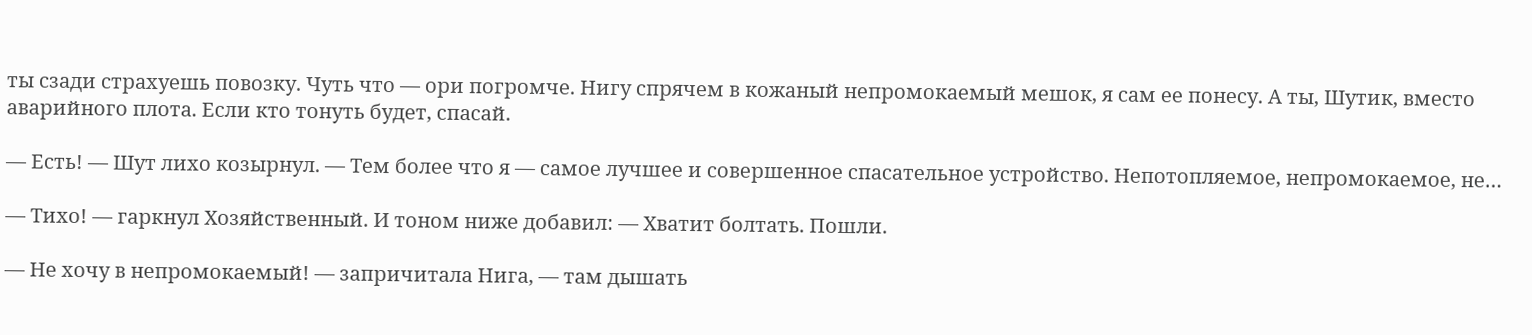ты сзади страхуешь повозку. Чуть что — ори погромче. Нигу спрячем в кожаный непромокаемый мешок, я сам ее понесу. А ты, Шутик, вместо аварийного плота. Если кто тонуть будет, спасай.

— Есть! — Шут лихо козырнул. — Тем более что я — самое лучшее и совершенное спасательное устройство. Непотопляемое, непромокаемое, не…

— Тихо! — гаркнул Хозяйственный. И тоном ниже добавил: — Хватит болтать. Пошли.

— Не хочу в непромокаемый! — запричитала Нига, — там дышать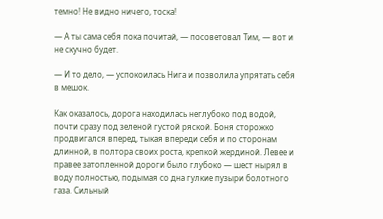темно! Не видно ничего, тоска!

— А ты сама себя пока почитай, — посоветовал Тим, — вот и не скучно будет.

— И то дело, — успокоилась Нига и позволила упрятать себя в мешок.

Как оказалось, дорога находилась неглубоко под водой, почти сразу под зеленой густой ряской. Боня сторожко продвигался вперед, тыкая впереди себя и по сторонам длинной, в полтора своих роста, крепкой жердиной. Левее и правее затопленной дороги было глубоко — шест нырял в воду полностью, подымая со дна гулкие пузыри болотного газа. Сильный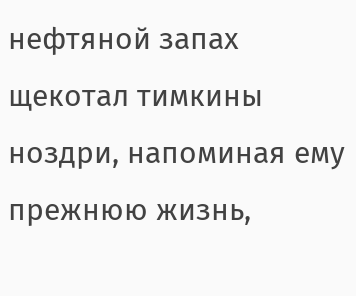нефтяной запах щекотал тимкины ноздри, напоминая ему прежнюю жизнь,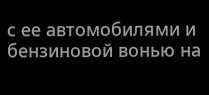с ее автомобилями и бензиновой вонью на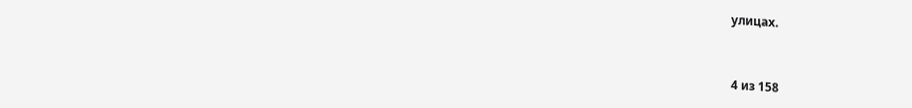улицах.



4 из 158